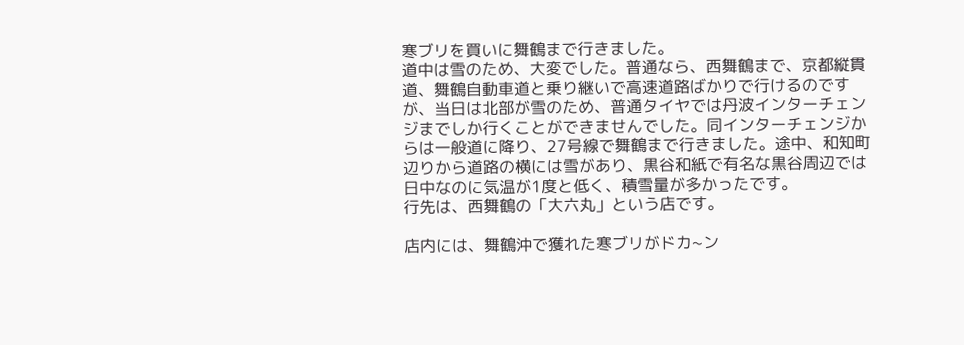寒ブリを買いに舞鶴まで行きました。
道中は雪のため、大変でした。普通なら、西舞鶴まで、京都縦貫道、舞鶴自動車道と乗り継いで高速道路ばかりで行けるのですが、当日は北部が雪のため、普通タイヤでは丹波インターチェンジまでしか行くことができませんでした。同インターチェンジからは一般道に降り、27号線で舞鶴まで行きました。途中、和知町辺りから道路の横には雪があり、黒谷和紙で有名な黒谷周辺では日中なのに気温が1度と低く、積雪量が多かったです。
行先は、西舞鶴の「大六丸」という店です。

店内には、舞鶴沖で獲れた寒ブリがドカ~ン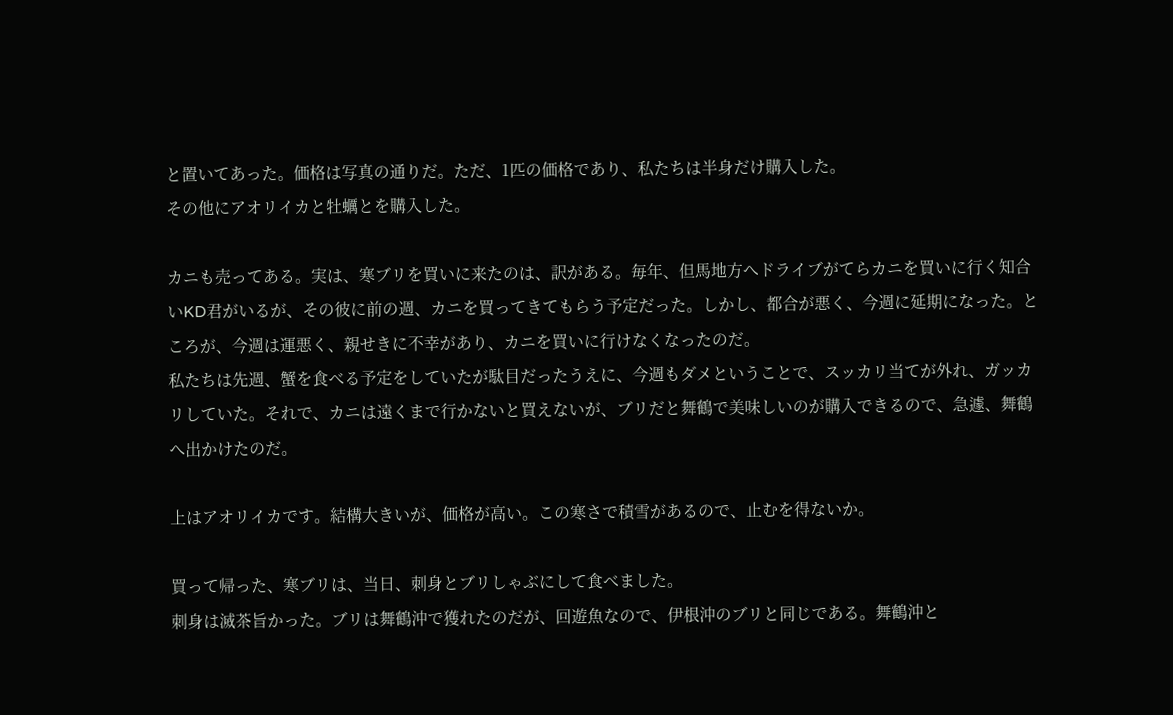と置いてあった。価格は写真の通りだ。ただ、1匹の価格であり、私たちは半身だけ購入した。
その他にアオリイカと牡蠣とを購入した。

カニも売ってある。実は、寒ブリを買いに来たのは、訳がある。毎年、但馬地方へドライブがてらカニを買いに行く知合いKD君がいるが、その彼に前の週、カニを買ってきてもらう予定だった。しかし、都合が悪く、今週に延期になった。ところが、今週は運悪く、親せきに不幸があり、カニを買いに行けなくなったのだ。
私たちは先週、蟹を食べる予定をしていたが駄目だったうえに、今週もダメということで、スッカリ当てが外れ、ガッカリしていた。それで、カニは遠くまで行かないと買えないが、ブリだと舞鶴で美味しいのが購入できるので、急遽、舞鶴へ出かけたのだ。

上はアオリイカです。結構大きいが、価格が高い。この寒さで積雪があるので、止むを得ないか。

買って帰った、寒ブリは、当日、刺身とブリしゃぶにして食べました。
刺身は滅茶旨かった。ブリは舞鶴沖で獲れたのだが、回遊魚なので、伊根沖のブリと同じである。舞鶴沖と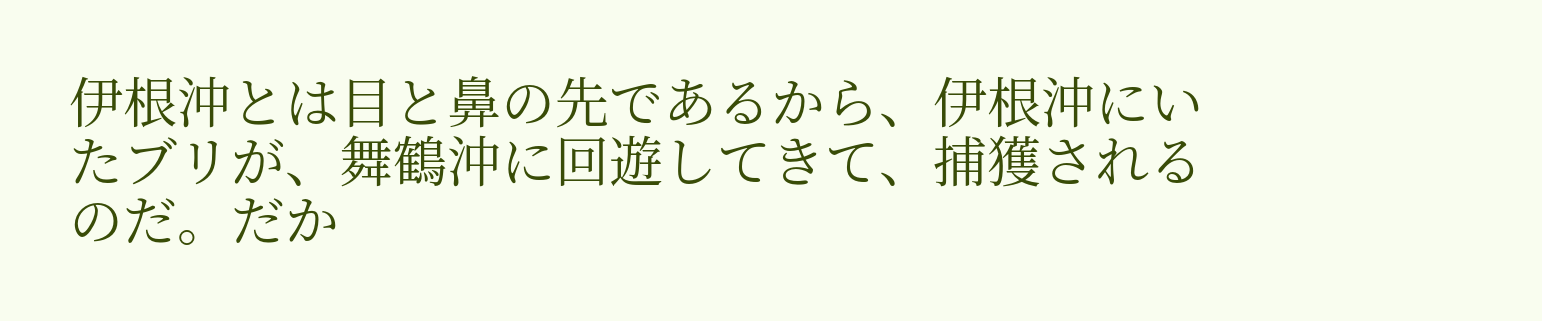伊根沖とは目と鼻の先であるから、伊根沖にいたブリが、舞鶴沖に回遊してきて、捕獲されるのだ。だか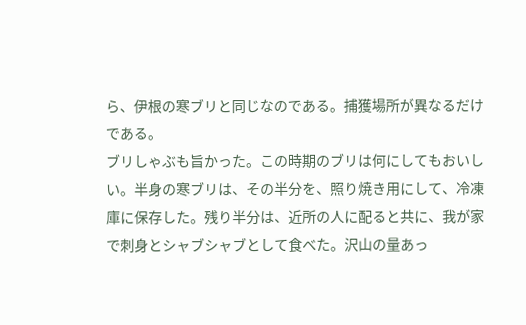ら、伊根の寒ブリと同じなのである。捕獲場所が異なるだけである。
ブリしゃぶも旨かった。この時期のブリは何にしてもおいしい。半身の寒ブリは、その半分を、照り焼き用にして、冷凍庫に保存した。残り半分は、近所の人に配ると共に、我が家で刺身とシャブシャブとして食べた。沢山の量あっ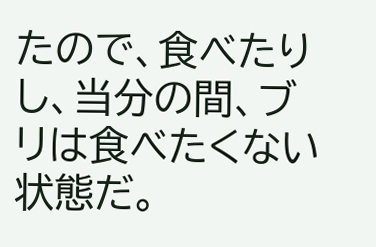たので、食べたりし、当分の間、ブリは食べたくない状態だ。